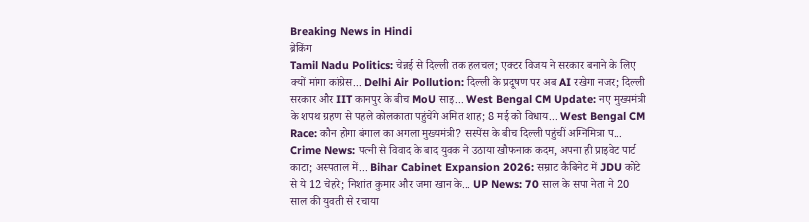Breaking News in Hindi
ब्रेकिंग
Tamil Nadu Politics: चेन्नई से दिल्ली तक हलचल; एक्टर विजय ने सरकार बनाने के लिए क्यों मांगा कांग्रेस... Delhi Air Pollution: दिल्ली के प्रदूषण पर अब AI रखेगा नजर; दिल्ली सरकार और IIT कानपुर के बीच MoU साइ... West Bengal CM Update: नए मुख्यमंत्री के शपथ ग्रहण से पहले कोलकाता पहुंचेंगे अमित शाह; 8 मई को विधाय... West Bengal CM Race: कौन होगा बंगाल का अगला मुख्यमंत्री? सस्पेंस के बीच दिल्ली पहुंचीं अग्निमित्रा प... Crime News: पत्नी से विवाद के बाद युवक ने उठाया खौफनाक कदम, अपना ही प्राइवेट पार्ट काटा; अस्पताल में... Bihar Cabinet Expansion 2026: सम्राट कैबिनेट में JDU कोटे से ये 12 चेहरे; निशांत कुमार और जमा खान के... UP News: 70 साल के सपा नेता ने 20 साल की युवती से रचाया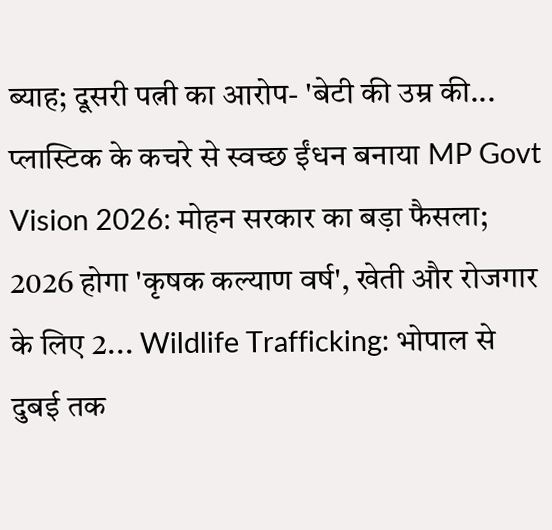ब्याह; दूसरी पत्नी का आरोप- 'बेटी की उम्र की... प्लास्टिक के कचरे से स्वच्छ ईंधन बनाया MP Govt Vision 2026: मोहन सरकार का बड़ा फैसला; 2026 होगा 'कृषक कल्याण वर्ष', खेती और रोजगार के लिए 2... Wildlife Trafficking: भोपाल से दुबई तक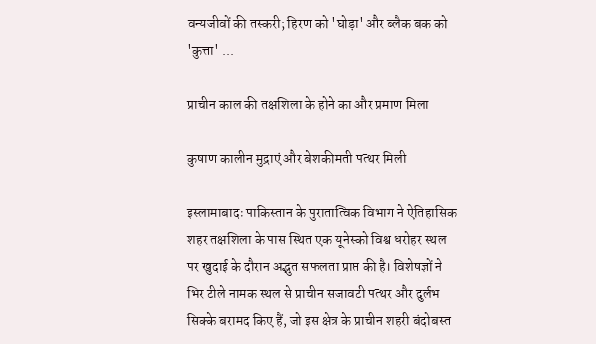वन्यजीवों की तस्करी; हिरण को 'घोड़ा' और ब्लैक बक को 'कुत्ता' ...

प्राचीन काल की तक्षशिला के होने का और प्रमाण मिला

कुषाण कालीन मुद्राएं और बेशकीमती पत्थर मिली

इस्लामाबादः पाकिस्तान के पुरातात्विक विभाग ने ऐतिहासिक शहर तक्षशिला के पास स्थित एक यूनेस्को विश्व धरोहर स्थल पर खुदाई के दौरान अद्भुत सफलता प्राप्त की है। विशेषज्ञों ने भिर टीले नामक स्थल से प्राचीन सजावटी पत्थर और दुर्लभ सिक्के बरामद किए हैं, जो इस क्षेत्र के प्राचीन शहरी बंदोबस्त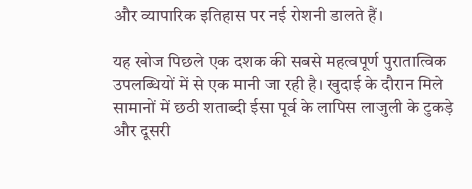और व्यापारिक इतिहास पर नई रोशनी डालते हैं।

यह खोज पिछले एक दशक की सबसे महत्वपूर्ण पुरातात्विक उपलब्धियों में से एक मानी जा रही है। खुदाई के दौरान मिले सामानों में छठी शताब्दी ईसा पूर्व के लापिस लाजुली के टुकड़े और दूसरी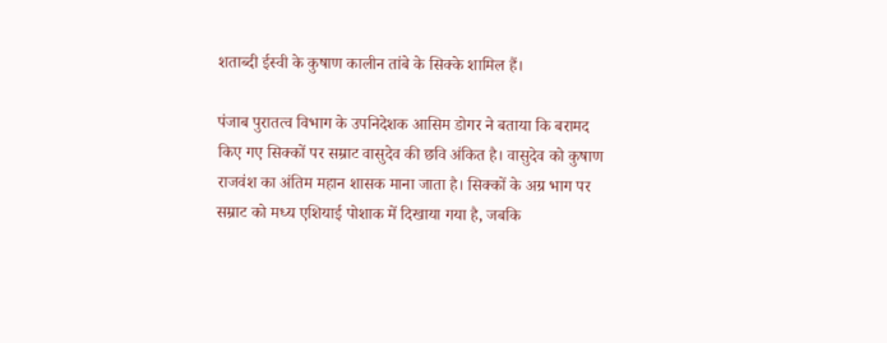शताब्दी ईस्वी के कुषाण कालीन तांबे के सिक्के शामिल हैं।

पंजाब पुरातत्व विभाग के उपनिदेशक आसिम डोगर ने बताया कि बरामद किए गए सिक्कों पर सम्राट वासुदेव की छवि अंकित है। वासुदेव को कुषाण राजवंश का अंतिम महान शासक माना जाता है। सिक्कों के अग्र भाग पर सम्राट को मध्य एशियाई पोशाक में दिखाया गया है, जबकि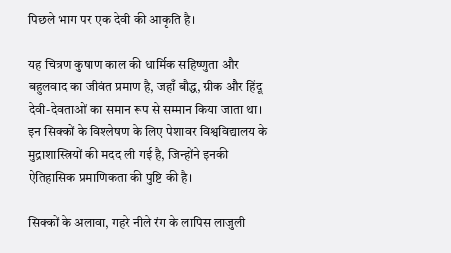पिछले भाग पर एक देवी की आकृति है।

यह चित्रण कुषाण काल की धार्मिक सहिष्णुता और बहुलवाद का जीवंत प्रमाण है, जहाँ बौद्ध, ग्रीक और हिंदू देवी-देवताओं का समान रूप से सम्मान किया जाता था। इन सिक्कों के विश्लेषण के लिए पेशावर विश्वविद्यालय के मुद्राशास्त्रियों की मदद ली गई है, जिन्होंने इनकी ऐतिहासिक प्रमाणिकता की पुष्टि की है।

सिक्कों के अलावा, गहरे नीले रंग के लापिस लाजुली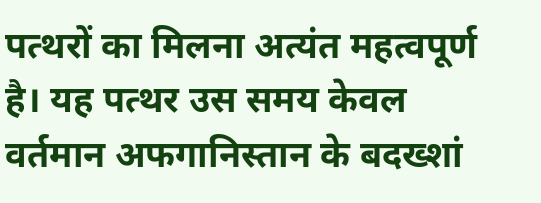पत्थरों का मिलना अत्यंत महत्वपूर्ण है। यह पत्थर उस समय केवल वर्तमान अफगानिस्तान के बदख्शां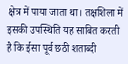क्षेत्र में पाया जाता था। तक्षशिला में इसकी उपस्थिति यह साबित करती है कि ईसा पूर्व छठी शताब्दी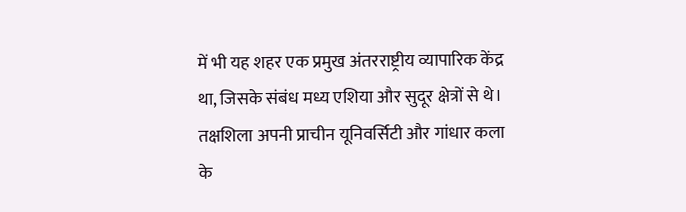में भी यह शहर एक प्रमुख अंतरराष्ट्रीय व्यापारिक केंद्र था, जिसके संबंध मध्य एशिया और सुदूर क्षेत्रों से थे। तक्षशिला अपनी प्राचीन यूनिवर्सिटी और गांधार कला के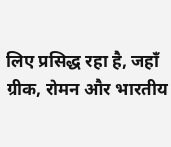लिए प्रसिद्ध रहा है, जहाँ ग्रीक, रोमन और भारतीय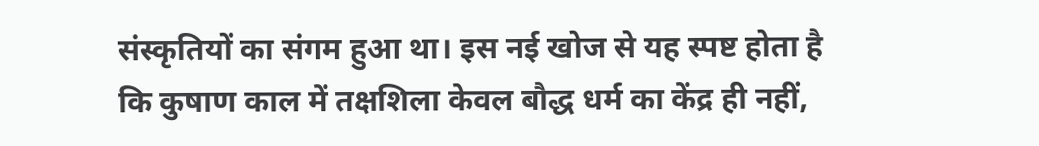संस्कृतियों का संगम हुआ था। इस नई खोज से यह स्पष्ट होता है कि कुषाण काल में तक्षशिला केवल बौद्ध धर्म का केंद्र ही नहीं,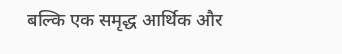बल्कि एक समृद्ध आर्थिक और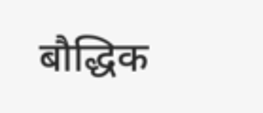बौद्धिक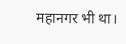महानगर भी था।